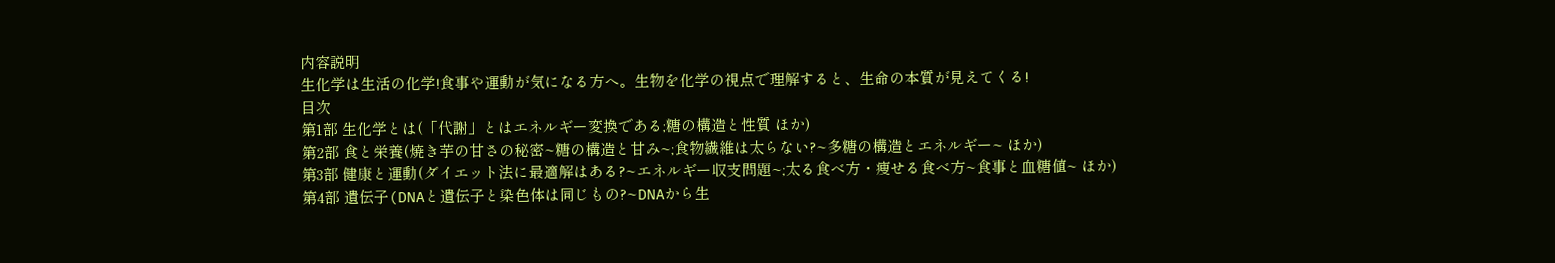内容説明
生化学は生活の化学!食事や運動が気になる方へ。生物を化学の視点で理解すると、生命の本質が見えてくる!
目次
第1部 生化学とは(「代謝」とはエネルギー変換である;糖の構造と性質 ほか)
第2部 食と栄養(焼き芋の甘さの秘密~糖の構造と甘み~;食物繊維は太らない?~多糖の構造とエネルギー~ ほか)
第3部 健康と運動(ダイエット法に最適解はある?~エネルギー収支問題~;太る食べ方・痩せる食べ方~食事と血糖値~ ほか)
第4部 遺伝子(DNAと遺伝子と染色体は同じもの?~DNAから生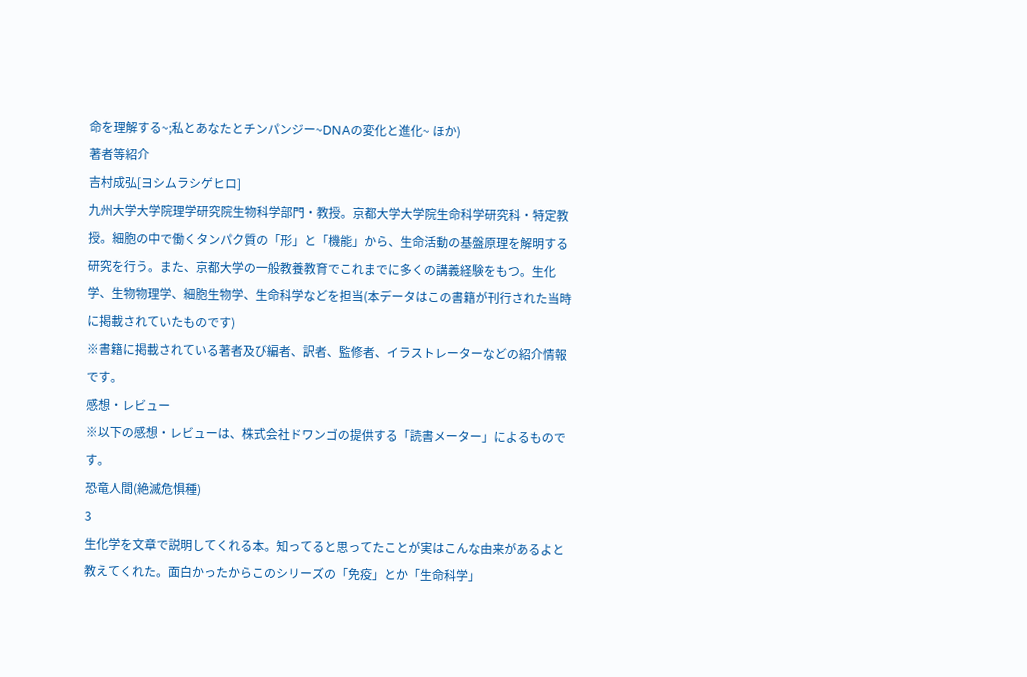命を理解する~;私とあなたとチンパンジー~DNAの変化と進化~ ほか)
著者等紹介
吉村成弘[ヨシムラシゲヒロ]
九州大学大学院理学研究院生物科学部門・教授。京都大学大学院生命科学研究科・特定教授。細胞の中で働くタンパク質の「形」と「機能」から、生命活動の基盤原理を解明する研究を行う。また、京都大学の一般教養教育でこれまでに多くの講義経験をもつ。生化学、生物物理学、細胞生物学、生命科学などを担当(本データはこの書籍が刊行された当時に掲載されていたものです)
※書籍に掲載されている著者及び編者、訳者、監修者、イラストレーターなどの紹介情報です。
感想・レビュー
※以下の感想・レビューは、株式会社ドワンゴの提供する「読書メーター」によるものです。
恐竜人間(絶滅危惧種)
3
生化学を文章で説明してくれる本。知ってると思ってたことが実はこんな由来があるよと教えてくれた。面白かったからこのシリーズの「免疫」とか「生命科学」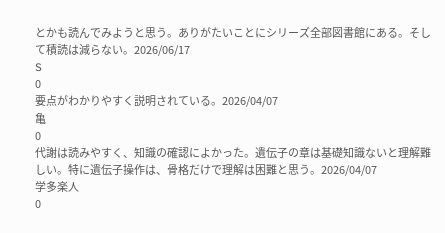とかも読んでみようと思う。ありがたいことにシリーズ全部図書館にある。そして積読は減らない。2026/06/17
S
0
要点がわかりやすく説明されている。2026/04/07
亀
0
代謝は読みやすく、知識の確認によかった。遺伝子の章は基礎知識ないと理解難しい。特に遺伝子操作は、骨格だけで理解は困難と思う。2026/04/07
学多楽人
0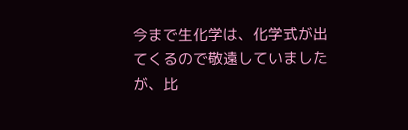今まで生化学は、化学式が出てくるので敬遠していましたが、比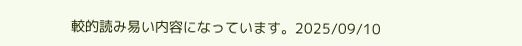較的読み易い内容になっています。2025/09/10